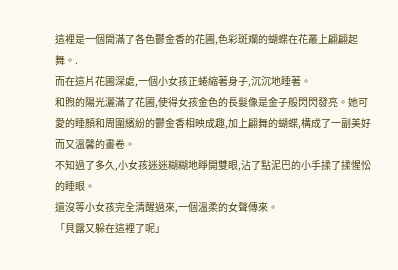這裡是一個開滿了各色鬱金香的花圃,色彩斑斕的蝴蝶在花叢上翩翩起舞。.
而在這片花圃深處,一個小女孩正蜷縮著身子,沉沉地睡著。
和煦的陽光灑滿了花圃,使得女孩金色的長髮像是金子般閃閃發亮。她可愛的睡顏和周圍繽紛的鬱金香相映成趣,加上翩舞的蝴蝶,構成了一副美好而又溫馨的畫卷。
不知過了多久,小女孩迷迷糊糊地睜開雙眼,沾了點泥巴的小手揉了揉惺忪的睡眼。
還沒等小女孩完全清醒過來,一個溫柔的女聲傳來。
「貝露又躲在這裡了呢」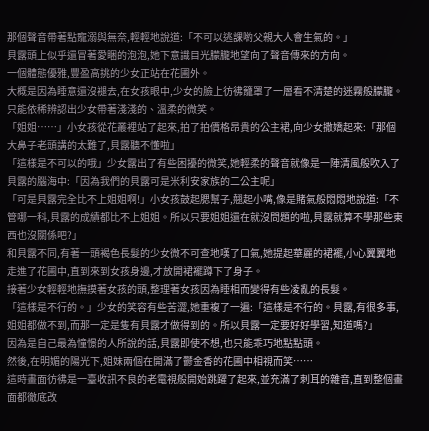那個聲音帶著點寵溺與無奈,輕輕地說道:「不可以逃課喲父親大人會生氣的。」
貝露頭上似乎還冒著愛睏的泡泡,她下意識目光朦朧地望向了聲音傳來的方向。
一個體態優雅,豐盈高挑的少女正站在花圃外。
大概是因為睡意還沒褪去,在女孩眼中,少女的臉上彷彿籠罩了一層看不清楚的迷霧般朦朧。只能依稀辨認出少女帶著淺淺的、溫柔的微笑。
「姐姐……」小女孩從花叢裡站了起來,拍了拍價格昂貴的公主裙,向少女撒嬌起來:「那個大鼻子老頭講的太難了,貝露聽不懂啦」
「這樣是不可以的哦」少女露出了有些困擾的微笑,她輕柔的聲音就像是一陣清風般吹入了貝露的腦海中:「因為我們的貝露可是米利安家族的二公主呢」
「可是貝露完全比不上姐姐啊!」小女孩鼓起腮幫子,翹起小嘴,像是賭氣般悶悶地說道:「不管哪一科,貝露的成績都比不上姐姐。所以只要姐姐還在就沒問題的啦,貝露就算不學那些東西也沒關係吧?」
和貝露不同,有著一頭褐色長髮的少女微不可查地嘆了口氣,她提起華麗的裙襬,小心翼翼地走進了花圃中,直到來到女孩身邊,才放開裙襬蹲下了身子。
接著少女輕輕地撫摸著女孩的頭,整理著女孩因為睡相而變得有些凌亂的長髮。
「這樣是不行的。」少女的笑容有些苦澀,她重複了一遍:「這樣是不行的。貝露,有很多事,姐姐都做不到,而那一定是隻有貝露才做得到的。所以貝露一定要好好學習,知道嗎?」
因為是自己最為憧憬的人所說的話,貝露即使不想,也只能乖巧地點點頭。
然後,在明媚的陽光下,姐妹兩個在開滿了鬱金香的花圃中相視而笑……
這時畫面彷彿是一臺收訊不良的老電視般開始跳躍了起來,並充滿了刺耳的雜音,直到整個畫面都徹底改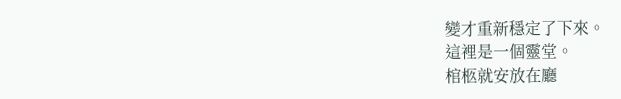變才重新穩定了下來。
這裡是一個靈堂。
棺柩就安放在廳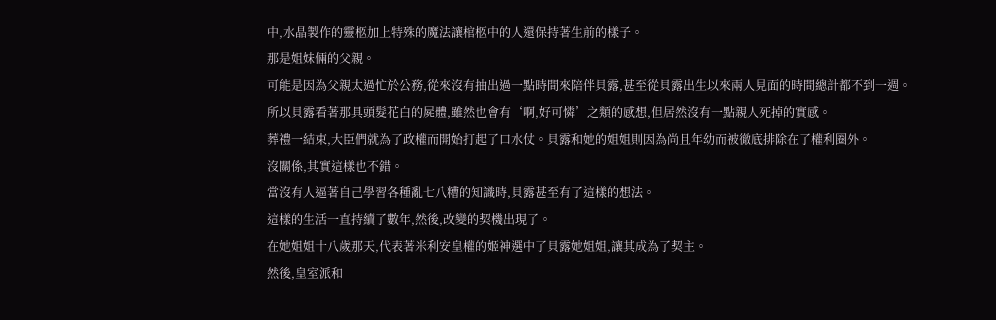中,水晶製作的靈柩加上特殊的魔法讓棺柩中的人還保持著生前的樣子。
那是姐妹倆的父親。
可能是因為父親太過忙於公務,從來沒有抽出過一點時間來陪伴貝露,甚至從貝露出生以來兩人見面的時間總計都不到一週。
所以貝露看著那具頭髮花白的屍體,雖然也會有‘啊,好可憐’之類的感想,但居然沒有一點親人死掉的實感。
葬禮一結束,大臣們就為了政權而開始打起了口水仗。貝露和她的姐姐則因為尚且年幼而被徹底排除在了權利圈外。
沒關係,其實這樣也不錯。
當沒有人逼著自己學習各種亂七八糟的知識時,貝露甚至有了這樣的想法。
這樣的生活一直持續了數年,然後,改變的契機出現了。
在她姐姐十八歲那天,代表著米利安皇權的姬神選中了貝露她姐姐,讓其成為了契主。
然後,皇室派和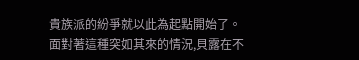貴族派的紛爭就以此為起點開始了。
面對著這種突如其來的情況,貝露在不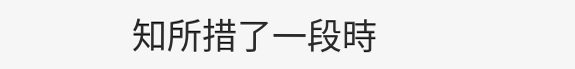知所措了一段時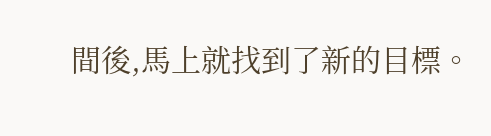間後,馬上就找到了新的目標。